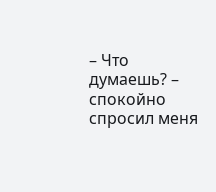– Что думаешь? – спокойно спросил меня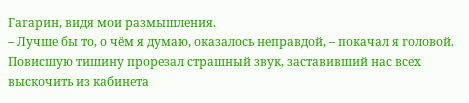Гагарин, видя мои размышления.
– Лучше бы то, о чём я думаю, оказалось неправдой, – покачал я головой.
Повисшую тишину прорезал страшный звук, заставивший нас всех выскочить из кабинета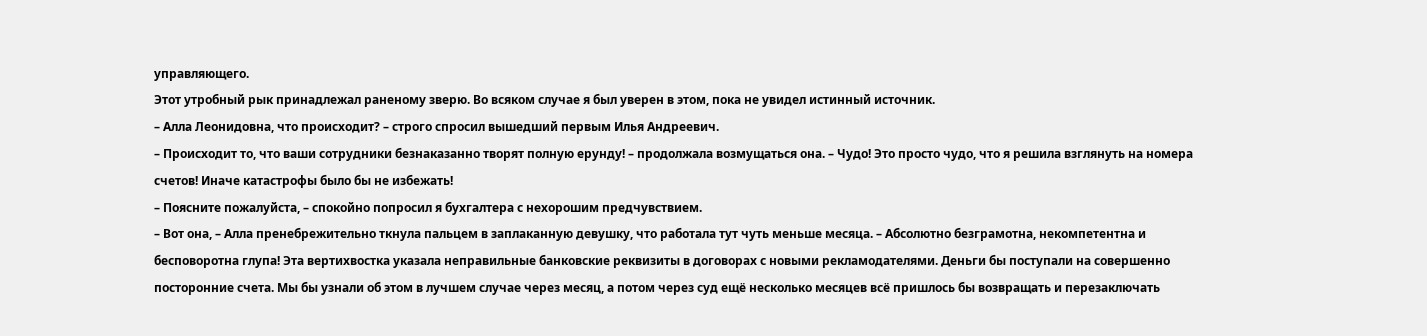управляющего.
Этот утробный рык принадлежал раненому зверю. Во всяком случае я был уверен в этом, пока не увидел истинный источник.
– Алла Леонидовна, что происходит? – строго спросил вышедший первым Илья Андреевич.
– Происходит то, что ваши сотрудники безнаказанно творят полную ерунду! – продолжала возмущаться она. – Чудо! Это просто чудо, что я решила взглянуть на номера счетов! Иначе катастрофы было бы не избежать!
– Поясните пожалуйста, – спокойно попросил я бухгалтера с нехорошим предчувствием.
– Вот она, – Алла пренебрежительно ткнула пальцем в заплаканную девушку, что работала тут чуть меньше месяца. – Абсолютно безграмотна, некомпетентна и бесповоротна глупа! Эта вертихвостка указала неправильные банковские реквизиты в договорах с новыми рекламодателями. Деньги бы поступали на совершенно посторонние счета. Мы бы узнали об этом в лучшем случае через месяц, а потом через суд ещё несколько месяцев всё пришлось бы возвращать и перезаключать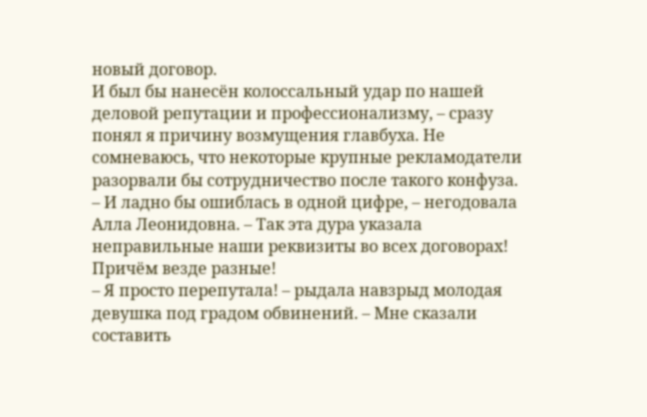новый договор.
И был бы нанесён колоссальный удар по нашей деловой репутации и профессионализму, – сразу понял я причину возмущения главбуха. Не сомневаюсь, что некоторые крупные рекламодатели разорвали бы сотрудничество после такого конфуза.
– И ладно бы ошиблась в одной цифре, – негодовала Алла Леонидовна. – Так эта дура указала неправильные наши реквизиты во всех договорах! Причём везде разные!
– Я просто перепутала! – рыдала навзрыд молодая девушка под градом обвинений. – Мне сказали составить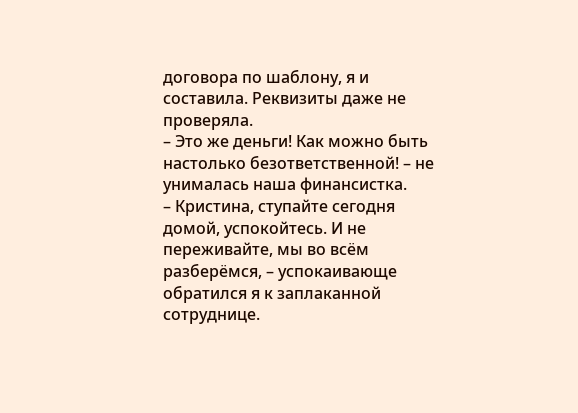договора по шаблону, я и составила. Реквизиты даже не проверяла.
– Это же деньги! Как можно быть настолько безответственной! – не унималась наша финансистка.
– Кристина, ступайте сегодня домой, успокойтесь. И не переживайте, мы во всём разберёмся, – успокаивающе обратился я к заплаканной сотруднице.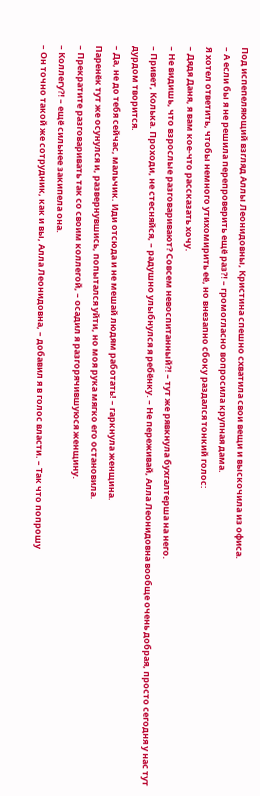Под испепеляющий взгляд Аллы Леонидовны, Кристина спешно схватила свои вещи и выскочила из офиса.
– А если бы я не решила перепроверить ещё раз⁈ – громогласно вопросила крупная дама.
Я хотел ответить, чтобы немного утихомирить её, но внезапно сбоку раздался тонкий голос:
– Дядя Даня, я вам кое‑что рассказать хочу.
– Не видишь, что взрослые разговаривают? Совсем невоспитанный⁈ – тут же рявкнула бухгалтерша на него.
– Привет, Колька. Проходи, не стесняйся, – радушно улыбнулся я ребёнку. – Не переживай, Алла Леонидовна вообще очень добрая, просто сегодня у нас тут дурдом творится.
– Да, не до тебя сейчас, мальчик. Иди отсюда и не мешай людям работать! – гаркнула женщина.
Паренёк тут же осунулся и, развернувшись, попытался уйти, но моя рука мягко его остановила.
– Прекратите разговаривать так со своим коллегой, – осадил я разгорячившуюся женщину.
– Коллегу⁈ – ещё сильнее закипела она.
– Он точно такой же сотрудник, как и вы, Алла Леонидовна, – добавил я в голос власти. – Так что попрошу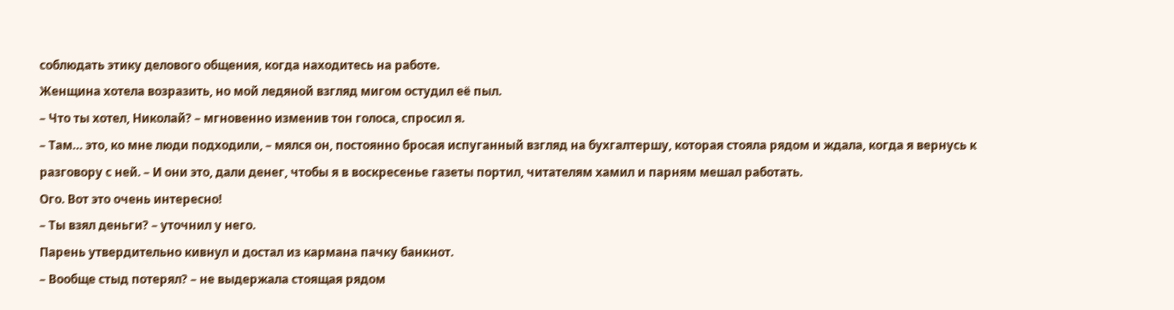соблюдать этику делового общения, когда находитесь на работе.
Женщина хотела возразить, но мой ледяной взгляд мигом остудил её пыл.
– Что ты хотел, Николай? – мгновенно изменив тон голоса, спросил я.
– Там… это, ко мне люди подходили, – мялся он, постоянно бросая испуганный взгляд на бухгалтершу, которая стояла рядом и ждала, когда я вернусь к разговору с ней. – И они это, дали денег, чтобы я в воскресенье газеты портил, читателям хамил и парням мешал работать.
Ого. Вот это очень интересно!
– Ты взял деньги? – уточнил у него.
Парень утвердительно кивнул и достал из кармана пачку банкнот.
– Вообще стыд потерял? – не выдержала стоящая рядом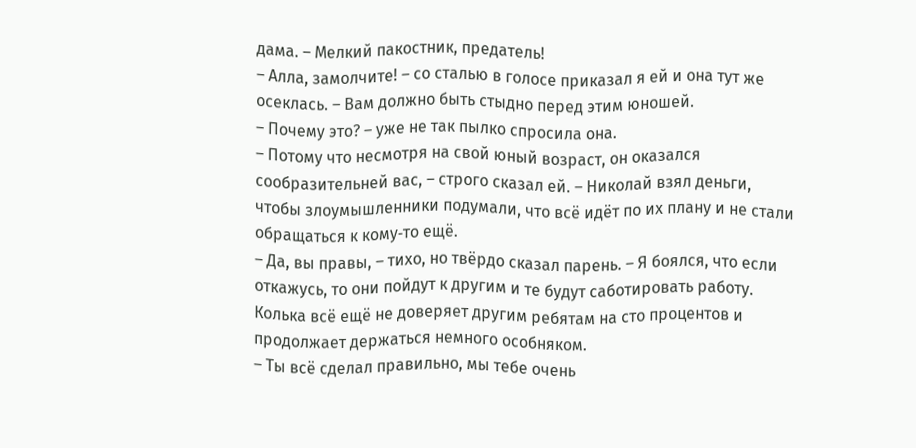дама. – Мелкий пакостник, предатель!
– Алла, замолчите! – со сталью в голосе приказал я ей и она тут же осеклась. – Вам должно быть стыдно перед этим юношей.
– Почему это? – уже не так пылко спросила она.
– Потому что несмотря на свой юный возраст, он оказался сообразительней вас, – строго сказал ей. – Николай взял деньги, чтобы злоумышленники подумали, что всё идёт по их плану и не стали обращаться к кому‑то ещё.
– Да, вы правы, – тихо, но твёрдо сказал парень. – Я боялся, что если откажусь, то они пойдут к другим и те будут саботировать работу.
Колька всё ещё не доверяет другим ребятам на сто процентов и продолжает держаться немного особняком.
– Ты всё сделал правильно, мы тебе очень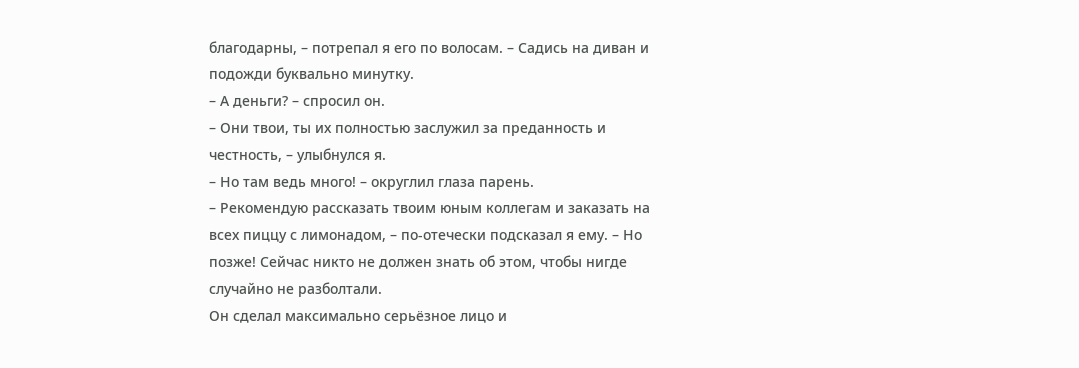благодарны, – потрепал я его по волосам. – Садись на диван и подожди буквально минутку.
– А деньги? – спросил он.
– Они твои, ты их полностью заслужил за преданность и честность, – улыбнулся я.
– Но там ведь много! – округлил глаза парень.
– Рекомендую рассказать твоим юным коллегам и заказать на всех пиццу с лимонадом, – по‑отечески подсказал я ему. – Но позже! Сейчас никто не должен знать об этом, чтобы нигде случайно не разболтали.
Он сделал максимально серьёзное лицо и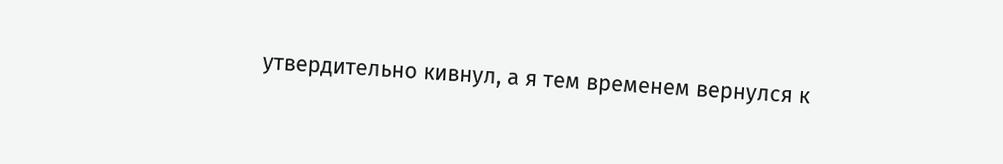утвердительно кивнул, а я тем временем вернулся к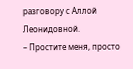разговору с Аллой Леонидовной.
– Простите меня, просто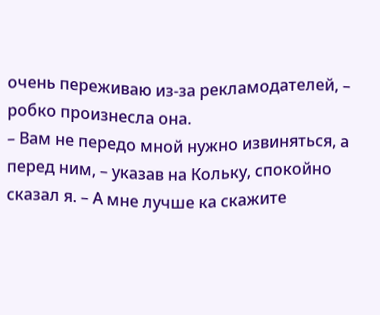очень переживаю из‑за рекламодателей, – робко произнесла она.
– Вам не передо мной нужно извиняться, а перед ним, – указав на Кольку, спокойно сказал я. – А мне лучше ка скажите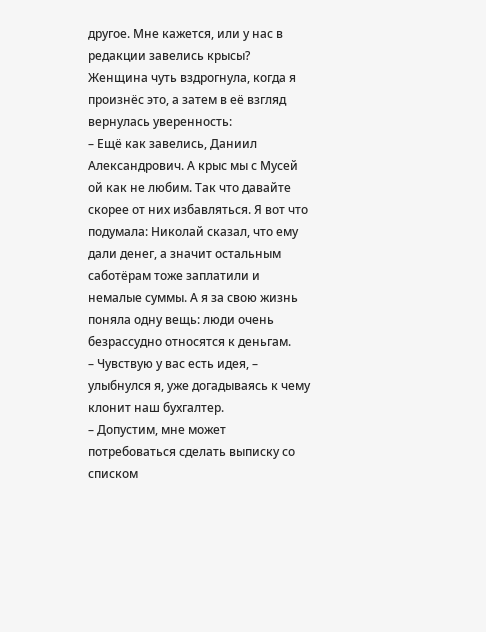другое. Мне кажется, или у нас в редакции завелись крысы?
Женщина чуть вздрогнула, когда я произнёс это, а затем в её взгляд вернулась уверенность:
– Ещё как завелись, Даниил Александрович. А крыс мы с Мусей ой как не любим. Так что давайте скорее от них избавляться. Я вот что подумала: Николай сказал, что ему дали денег, а значит остальным саботёрам тоже заплатили и немалые суммы. А я за свою жизнь поняла одну вещь: люди очень безрассудно относятся к деньгам.
– Чувствую у вас есть идея, – улыбнулся я, уже догадываясь к чему клонит наш бухгалтер.
– Допустим, мне может потребоваться сделать выписку со списком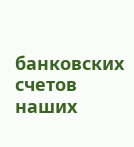банковских счетов наших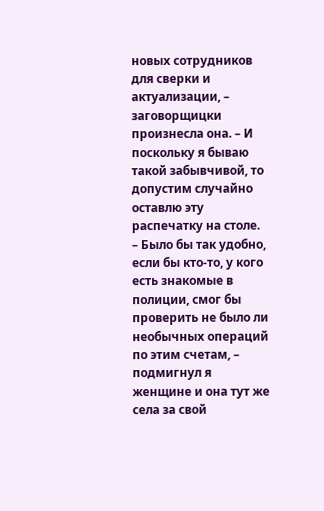новых сотрудников для сверки и актуализации, – заговорщицки произнесла она. – И поскольку я бываю такой забывчивой, то допустим случайно оставлю эту распечатку на столе.
– Было бы так удобно, если бы кто‑то, у кого есть знакомые в полиции, смог бы проверить не было ли необычных операций по этим счетам, – подмигнул я женщине и она тут же села за свой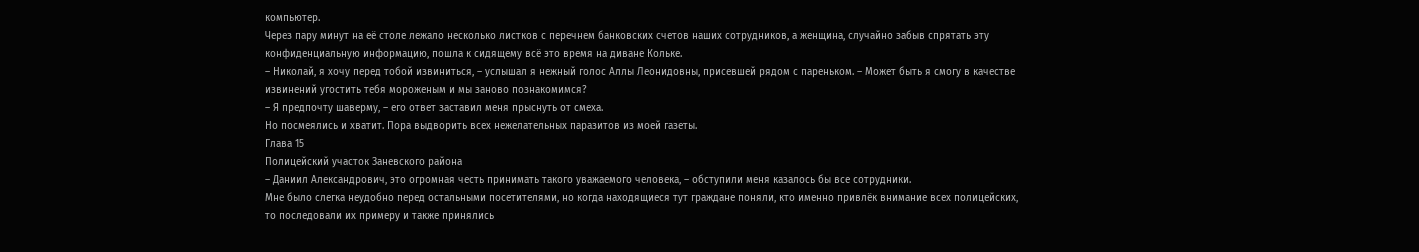компьютер.
Через пару минут на её столе лежало несколько листков с перечнем банковских счетов наших сотрудников, а женщина, случайно забыв спрятать эту конфиденциальную информацию, пошла к сидящему всё это время на диване Кольке.
– Николай, я хочу перед тобой извиниться, – услышал я нежный голос Аллы Леонидовны, присевшей рядом с пареньком. – Может быть я смогу в качестве извинений угостить тебя мороженым и мы заново познакомимся?
– Я предпочту шаверму, – его ответ заставил меня прыснуть от смеха.
Но посмеялись и хватит. Пора выдворить всех нежелательных паразитов из моей газеты.
Глава 15
Полицейский участок Заневского района
– Даниил Александрович, это огромная честь принимать такого уважаемого человека, – обступили меня казалось бы все сотрудники.
Мне было слегка неудобно перед остальными посетителями, но когда находящиеся тут граждане поняли, кто именно привлёк внимание всех полицейских, то последовали их примеру и также принялись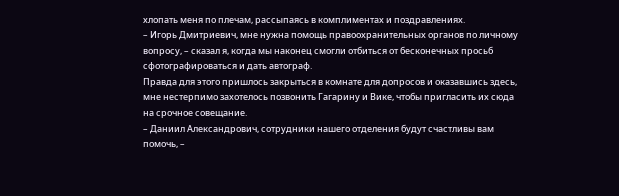хлопать меня по плечам, рассыпаясь в комплиментах и поздравлениях.
– Игорь Дмитриевич, мне нужна помощь правоохранительных органов по личному вопросу, – сказал я, когда мы наконец смогли отбиться от бесконечных просьб сфотографироваться и дать автограф.
Правда для этого пришлось закрыться в комнате для допросов и оказавшись здесь, мне нестерпимо захотелось позвонить Гагарину и Вике, чтобы пригласить их сюда на срочное совещание.
– Даниил Александрович, сотрудники нашего отделения будут счастливы вам помочь, –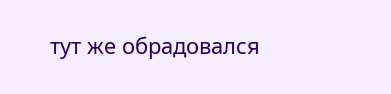тут же обрадовался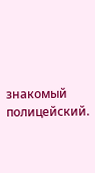знакомый полицейский.